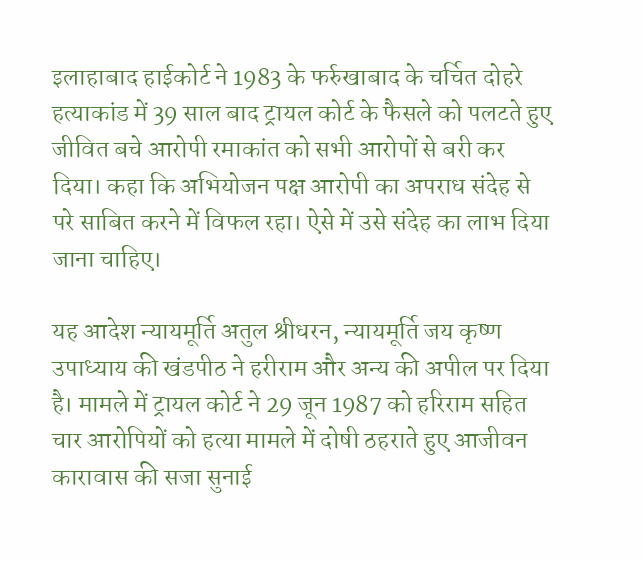इलाहाबाद हाईकोर्ट ने 1983 के फर्रुखाबाद के चर्चित दोहरे हत्याकांड में 39 साल बाद ट्रायल कोर्ट के फैसले को पलटते हुए जीवित बचे आरोपी रमाकांत को सभी आरोपों से बरी कर दिया। कहा कि अभियोजन पक्ष आरोपी का अपराध संदेह से परे साबित करने में विफल रहा। ऐसे में उसे संदेह का लाभ दिया जाना चाहिए।

यह आदेश न्यायमूर्ति अतुल श्रीधरन, न्यायमूर्ति जय कृष्ण उपाध्याय की खंडपीठ ने हरीराम और अन्य की अपील पर दिया है। मामले में ट्रायल कोर्ट ने 29 जून 1987 को हरिराम सहित चार आरोपियों को हत्या मामले में दोषी ठहराते हुए आजीवन कारावास की सजा सुनाई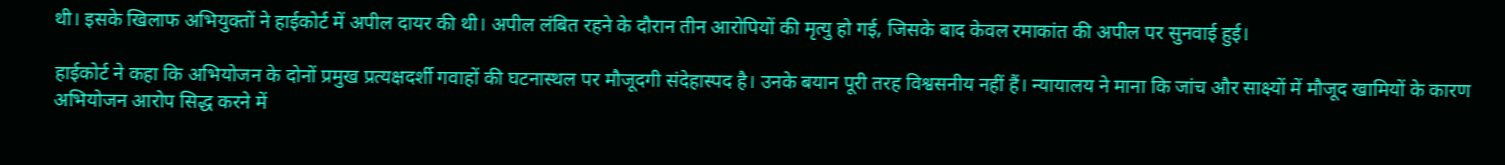थी। इसके खिलाफ अभियुक्तों ने हाईकोर्ट में अपील दायर की थी। अपील लंबित रहने के दौरान तीन आरोपियों की मृत्यु हो गई, जिसके बाद केवल रमाकांत की अपील पर सुनवाई हुई।

हाईकोर्ट ने कहा कि अभियोजन के दोनों प्रमुख प्रत्यक्षदर्शी गवाहों की घटनास्थल पर मौजूदगी संदेहास्पद है। उनके बयान पूरी तरह विश्वसनीय नहीं हैं। न्यायालय ने माना कि जांच और साक्ष्यों में मौजूद खामियों के कारण अभियोजन आरोप सिद्ध करने में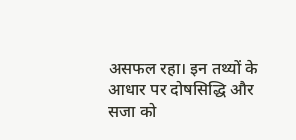असफल रहा। इन तथ्यों के आधार पर दोषसिद्धि और सजा को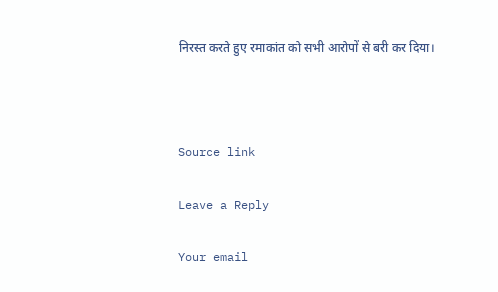निरस्त करते हुए रमाकांत को सभी आरोपों से बरी कर दिया।



Source link

Leave a Reply

Your email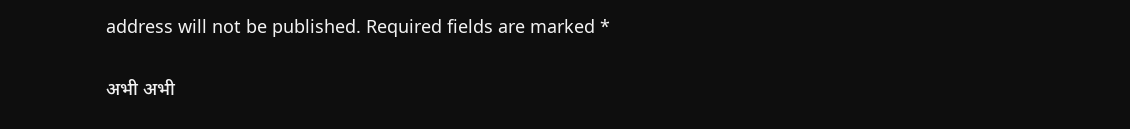address will not be published. Required fields are marked *

अभी अभी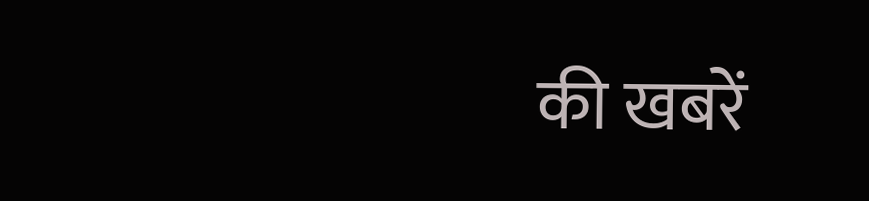की खबरें